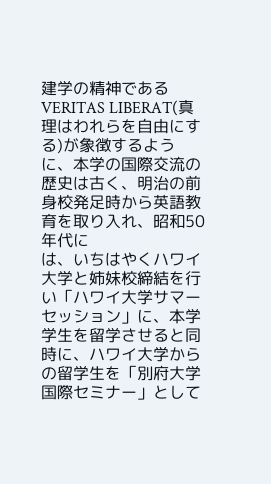建学の精神であるVERITAS LIBERAT(真理はわれらを自由にする)が象徴するように、本学の国際交流の歴史は古く、明治の前身校発足時から英語教育を取り入れ、昭和50年代に
は、いちはやくハワイ大学と姉妹校締結を行い「ハワイ大学サマーセッション」に、本学学生を留学させると同時に、ハワイ大学からの留学生を「別府大学国際セミナー」として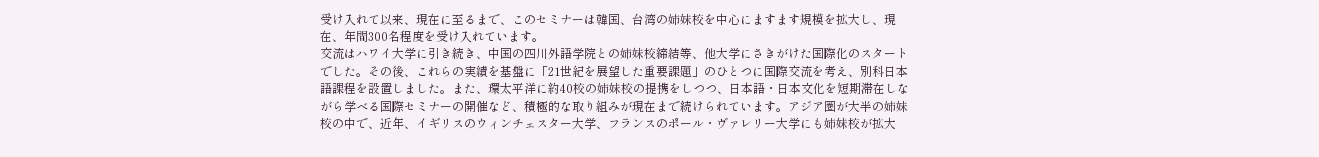受け入れて以来、現在に至るまで、このセミナーは韓国、台湾の姉妹校を中心にますます規模を拡大し、現在、年間300名程度を受け入れています。
交流はハワイ大学に引き続き、中国の四川外語学院との姉妹校締結等、他大学にさきがけた国際化のスタートでした。その後、これらの実績を基盤に「21世紀を展望した重要課題」のひとつに国際交流を考え、別科日本語課程を設置しました。また、環太平洋に約40校の姉妹校の提携をしつつ、日本語・日本文化を短期滞在しながら学べる国際セミナーの開催など、積極的な取り組みが現在まで続けられています。アジア圏が大半の姉妹校の中で、近年、イギリスのウィンチェスター大学、フランスのポール・ヴァレリー大学にも姉妹校が拡大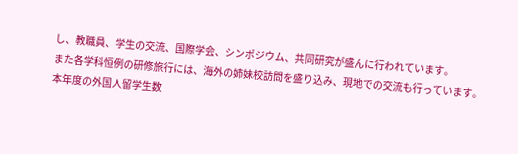し、教職員、学生の交流、国際学会、シンポジウム、共同研究が盛んに行われています。
また各学科恒例の研修旅行には、海外の姉妹校訪問を盛り込み、現地での交流も行っています。
本年度の外国人留学生数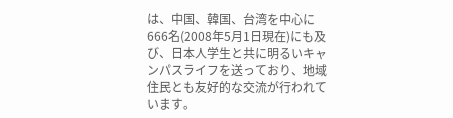は、中国、韓国、台湾を中心に666名(2008年5月1日現在)にも及び、日本人学生と共に明るいキャンパスライフを送っており、地域住民とも友好的な交流が行われています。